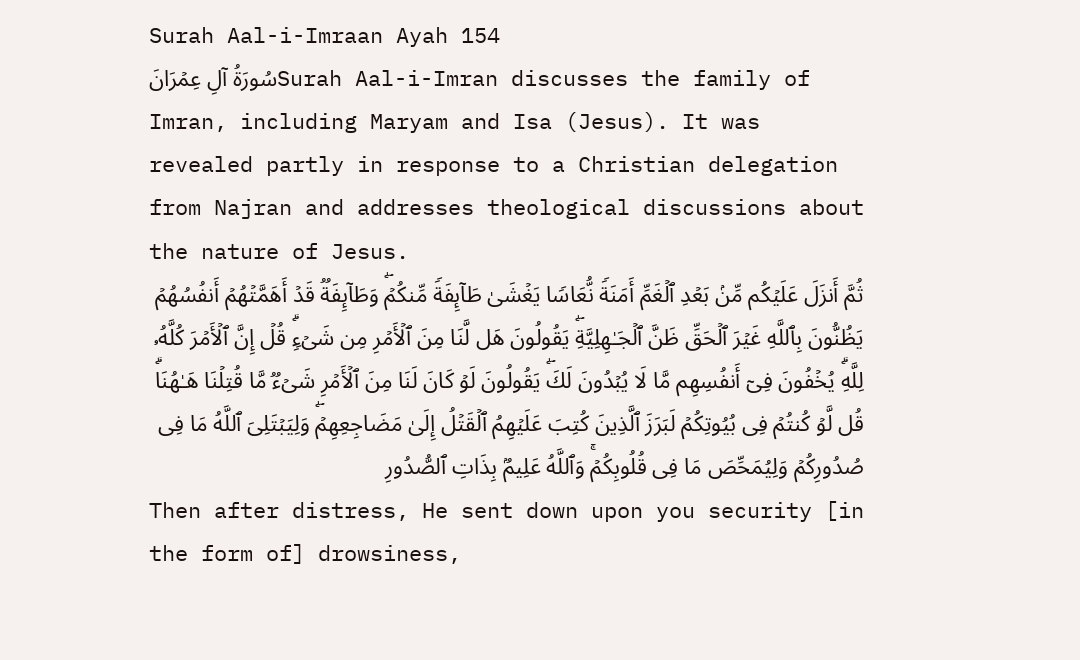Surah Aal-i-Imraan Ayah 154
سُورَةُ آلِ عِمۡرَانَSurah Aal-i-Imran discusses the family of Imran, including Maryam and Isa (Jesus). It was revealed partly in response to a Christian delegation from Najran and addresses theological discussions about the nature of Jesus.
ثُمَّ أَنزَلَ عَلَیۡكُم مِّنۢ بَعۡدِ ٱلۡغَمِّ أَمَنَةࣰ نُّعَاسࣰا یَغۡشَىٰ طَاۤىِٕفَةࣰ مِّنكُمۡۖ وَطَاۤىِٕفَةࣱ قَدۡ أَهَمَّتۡهُمۡ أَنفُسُهُمۡ یَظُنُّونَ بِٱللَّهِ غَیۡرَ ٱلۡحَقِّ ظَنَّ ٱلۡجَـٰهِلِیَّةِۖ یَقُولُونَ هَل لَّنَا مِنَ ٱلۡأَمۡرِ مِن شَیۡءࣲۗ قُلۡ إِنَّ ٱلۡأَمۡرَ كُلَّهُۥ لِلَّهِۗ یُخۡفُونَ فِیۤ أَنفُسِهِم مَّا لَا یُبۡدُونَ لَكَۖ یَقُولُونَ لَوۡ كَانَ لَنَا مِنَ ٱلۡأَمۡرِ شَیۡءࣱ مَّا قُتِلۡنَا هَـٰهُنَاۗ قُل لَّوۡ كُنتُمۡ فِی بُیُوتِكُمۡ لَبَرَزَ ٱلَّذِینَ كُتِبَ عَلَیۡهِمُ ٱلۡقَتۡلُ إِلَىٰ مَضَاجِعِهِمۡۖ وَلِیَبۡتَلِیَ ٱللَّهُ مَا فِی صُدُورِكُمۡ وَلِیُمَحِّصَ مَا فِی قُلُوبِكُمۡۚ وَٱللَّهُ عَلِیمُۢ بِذَاتِ ٱلصُّدُورِ
Then after distress, He sent down upon you security [in the form of] drowsiness,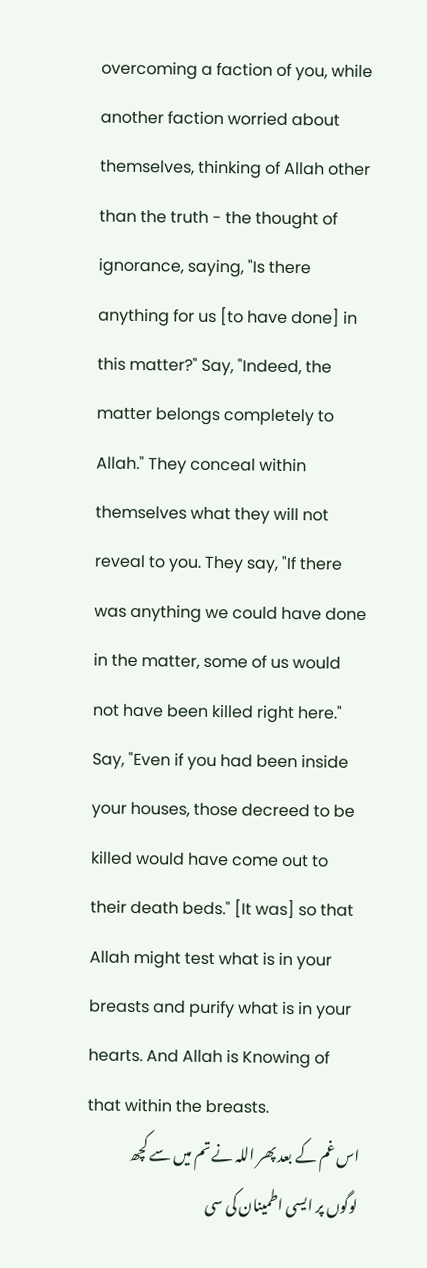overcoming a faction of you, while another faction worried about themselves, thinking of Allah other than the truth - the thought of ignorance, saying, "Is there anything for us [to have done] in this matter?" Say, "Indeed, the matter belongs completely to Allah." They conceal within themselves what they will not reveal to you. They say, "If there was anything we could have done in the matter, some of us would not have been killed right here." Say, "Even if you had been inside your houses, those decreed to be killed would have come out to their death beds." [It was] so that Allah might test what is in your breasts and purify what is in your hearts. And Allah is Knowing of that within the breasts.
اس غم کے بعد پھر اللہ نے تم میں سے کچھ لوگوں پر ایسی اطمینان کی سی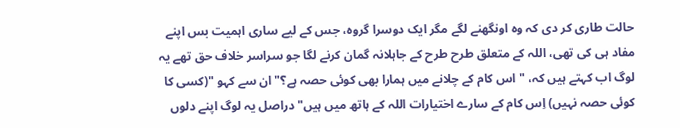حالت طاری کر دی کہ وہ اونگھنے لگے مگر ایک دوسرا گروہ، جس کے لیے ساری اہمیت بس اپنے مفاد ہی کی تھی، اللہ کے متعلق طرح طرح کے جاہلانہ گمان کرنے لگا جو سراسر خلاف حق تھے یہ لوگ اب کہتے ہیں کہ، "اس کام کے چلانے میں ہمارا بھی کوئی حصہ ہے؟" ان سے کہو "(کسی کا کوئی حصہ نہیں) اِس کام کے سارے اختیارات اللہ کے ہاتھ میں ہیں" دراصل یہ لوگ اپنے دلوں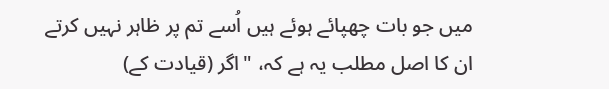میں جو بات چھپائے ہوئے ہیں اُسے تم پر ظاہر نہیں کرتے ان کا اصل مطلب یہ ہے کہ، "اگر (قیادت کے)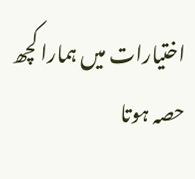اختیارات میں ہمارا کچھ حصہ ہوتا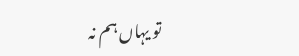تو یہاں ہم نہ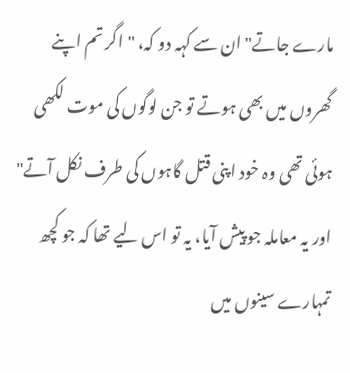مارے جاتے" ان سے کہہ دو کہ، "اگر تم اپنے گھروں میں بھی ہوتے تو جن لوگوں کی موت لکھی ہوئی تھی وہ خود اپنی قتل گاہوں کی طرف نکل آتے" اور یہ معاملہ جو پیش آیا، یہ تو اس لیے تھا کہ جو کچھ تمہارے سینوں میں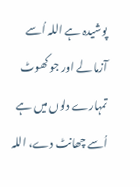پوشیدہ ہے اللہ اُسے آزما لے اور جو کھوٹ تمہارے دلوں میں ہے اُسے چھانٹ دے، اللہ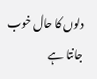دلوں کا حال خوب جانتا ہے